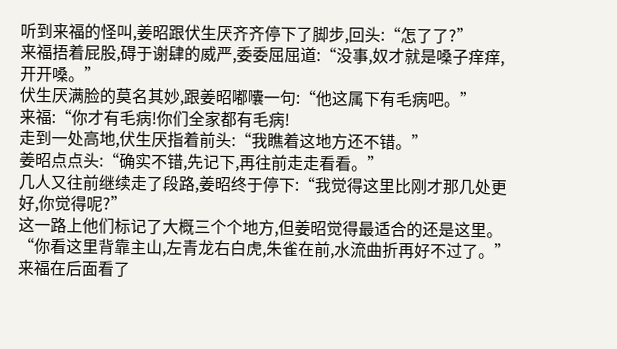听到来福的怪叫,姜昭跟伏生厌齐齐停下了脚步,回头:“怎了了?”
来福捂着屁股,碍于谢肆的威严,委委屈屈道:“没事,奴才就是嗓子痒痒,开开嗓。”
伏生厌满脸的莫名其妙,跟姜昭嘟囔一句:“他这属下有毛病吧。”
来福:“你才有毛病!你们全家都有毛病!
走到一处高地,伏生厌指着前头:“我瞧着这地方还不错。”
姜昭点点头:“确实不错,先记下,再往前走走看看。”
几人又往前继续走了段路,姜昭终于停下:“我觉得这里比刚才那几处更好,你觉得呢?”
这一路上他们标记了大概三个个地方,但姜昭觉得最适合的还是这里。
“你看这里背靠主山,左青龙右白虎,朱雀在前,水流曲折再好不过了。”
来福在后面看了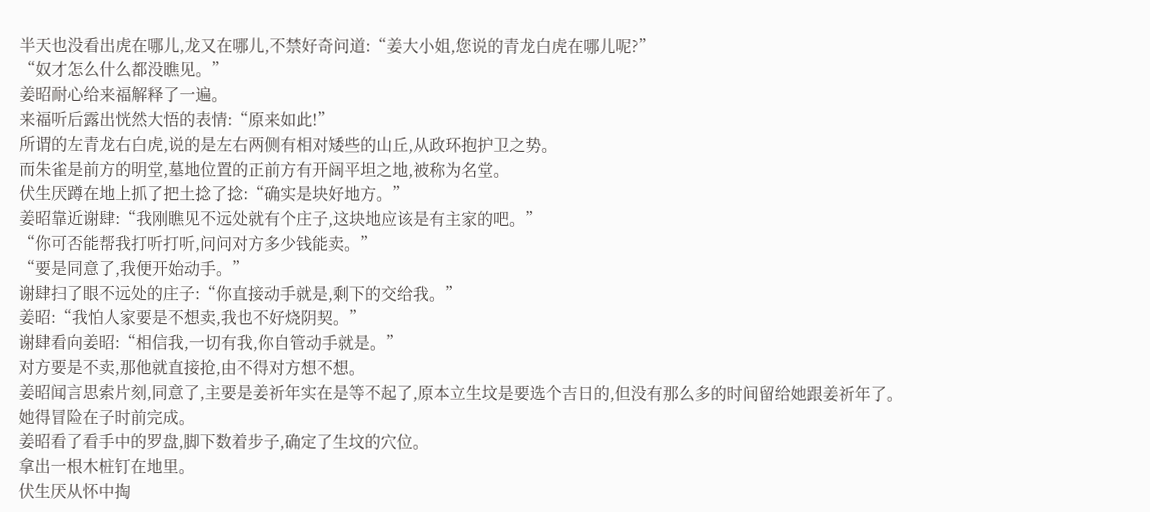半天也没看出虎在哪儿,龙又在哪儿,不禁好奇问道:“姜大小姐,您说的青龙白虎在哪儿呢?”
“奴才怎么什么都没瞧见。”
姜昭耐心给来福解释了一遍。
来福听后露出恍然大悟的表情:“原来如此!”
所谓的左青龙右白虎,说的是左右两侧有相对矮些的山丘,从政环抱护卫之势。
而朱雀是前方的明堂,墓地位置的正前方有开阔平坦之地,被称为名堂。
伏生厌蹲在地上抓了把土捻了捻:“确实是块好地方。”
姜昭靠近谢肆:“我刚瞧见不远处就有个庄子,这块地应该是有主家的吧。”
“你可否能帮我打听打听,问问对方多少钱能卖。”
“要是同意了,我便开始动手。”
谢肆扫了眼不远处的庄子:“你直接动手就是,剩下的交给我。”
姜昭:“我怕人家要是不想卖,我也不好烧阴契。”
谢肆看向姜昭:“相信我,一切有我,你自管动手就是。”
对方要是不卖,那他就直接抢,由不得对方想不想。
姜昭闻言思索片刻,同意了,主要是姜祈年实在是等不起了,原本立生坟是要选个吉日的,但没有那么多的时间留给她跟姜祈年了。
她得冒险在子时前完成。
姜昭看了看手中的罗盘,脚下数着步子,确定了生坟的穴位。
拿出一根木桩钉在地里。
伏生厌从怀中掏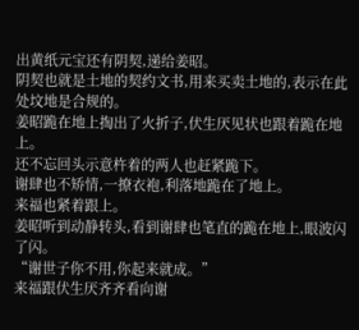出黄纸元宝还有阴契,递给姜昭。
阴契也就是土地的契约文书,用来买卖土地的,表示在此处坟地是合规的。
姜昭跪在地上掏出了火折子,伏生厌见状也跟着跪在地上。
还不忘回头示意杵着的两人也赶紧跪下。
谢肆也不矫情,一撩衣袍,利落地跪在了地上。
来福也紧着跟上。
姜昭听到动静转头,看到谢肆也笔直的跪在地上,眼波闪了闪。
“谢世子你不用,你起来就成。”
来福跟伏生厌齐齐看向谢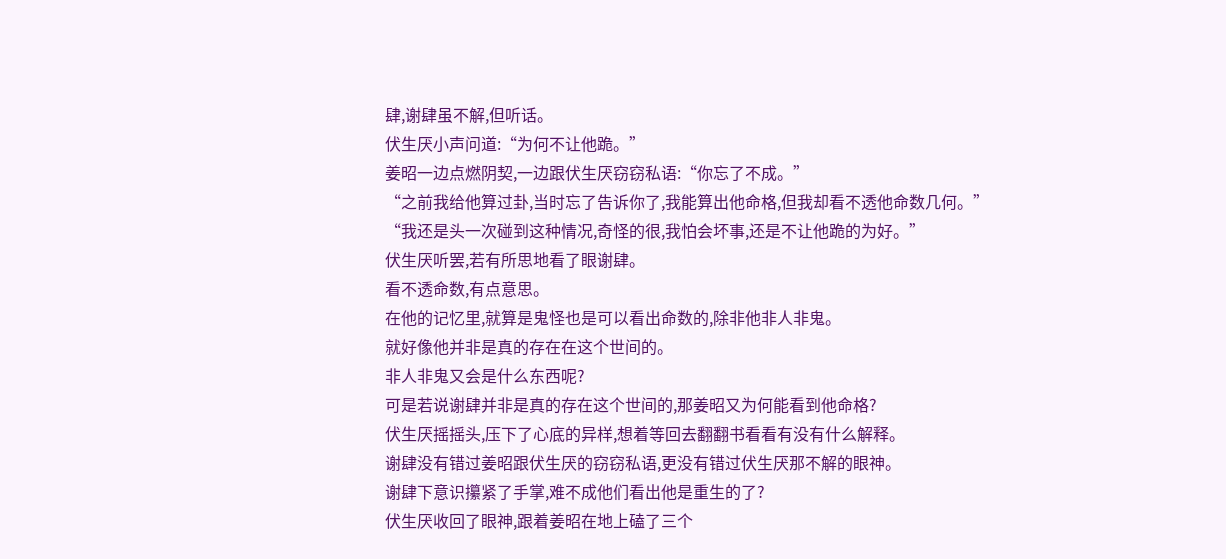肆,谢肆虽不解,但听话。
伏生厌小声问道:“为何不让他跪。”
姜昭一边点燃阴契,一边跟伏生厌窃窃私语:“你忘了不成。”
“之前我给他算过卦,当时忘了告诉你了,我能算出他命格,但我却看不透他命数几何。”
“我还是头一次碰到这种情况,奇怪的很,我怕会坏事,还是不让他跪的为好。”
伏生厌听罢,若有所思地看了眼谢肆。
看不透命数,有点意思。
在他的记忆里,就算是鬼怪也是可以看出命数的,除非他非人非鬼。
就好像他并非是真的存在在这个世间的。
非人非鬼又会是什么东西呢?
可是若说谢肆并非是真的存在这个世间的,那姜昭又为何能看到他命格?
伏生厌摇摇头,压下了心底的异样,想着等回去翻翻书看看有没有什么解释。
谢肆没有错过姜昭跟伏生厌的窃窃私语,更没有错过伏生厌那不解的眼神。
谢肆下意识攥紧了手掌,难不成他们看出他是重生的了?
伏生厌收回了眼神,跟着姜昭在地上磕了三个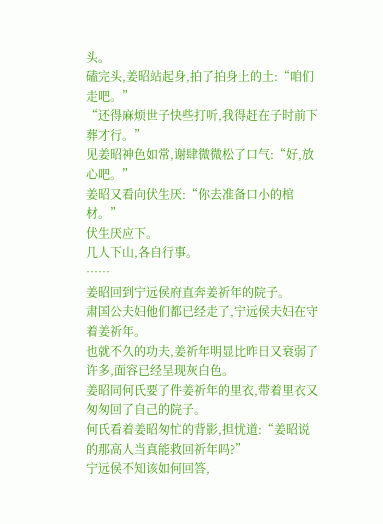头。
磕完头,姜昭站起身,拍了拍身上的土:“咱们走吧。”
“还得麻烦世子快些打听,我得赶在子时前下葬才行。”
见姜昭神色如常,谢肆微微松了口气:“好,放心吧。”
姜昭又看向伏生厌:“你去准备口小的棺材。”
伏生厌应下。
几人下山,各自行事。
……
姜昭回到宁远侯府直奔姜祈年的院子。
肃国公夫妇他们都已经走了,宁远侯夫妇在守着姜祈年。
也就不久的功夫,姜祈年明显比昨日又衰弱了许多,面容已经呈现灰白色。
姜昭同何氏要了件姜祈年的里衣,带着里衣又匆匆回了自己的院子。
何氏看着姜昭匆忙的背影,担忧道:“姜昭说的那高人当真能救回祈年吗?”
宁远侯不知该如何回答,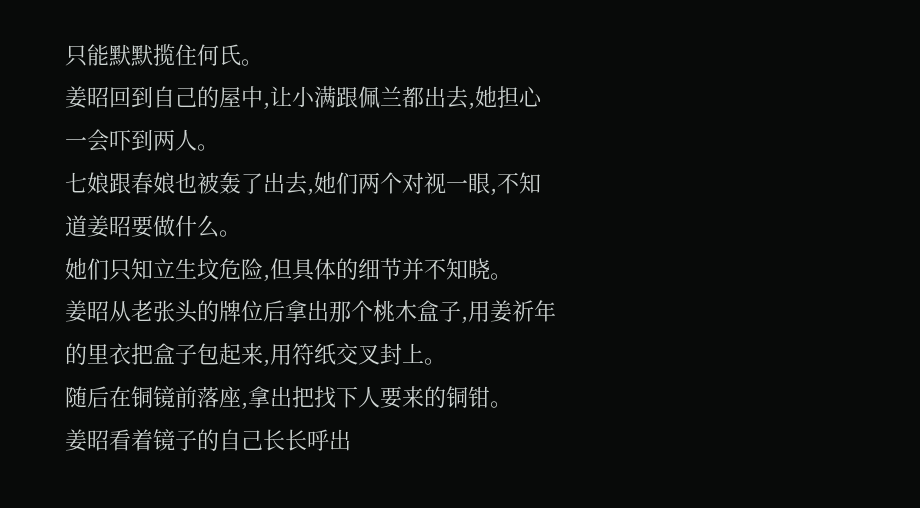只能默默揽住何氏。
姜昭回到自己的屋中,让小满跟佩兰都出去,她担心一会吓到两人。
七娘跟春娘也被轰了出去,她们两个对视一眼,不知道姜昭要做什么。
她们只知立生坟危险,但具体的细节并不知晓。
姜昭从老张头的牌位后拿出那个桃木盒子,用姜祈年的里衣把盒子包起来,用符纸交叉封上。
随后在铜镜前落座,拿出把找下人要来的铜钳。
姜昭看着镜子的自己长长呼出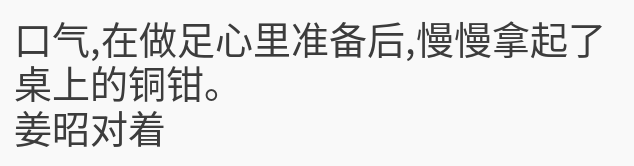口气,在做足心里准备后,慢慢拿起了桌上的铜钳。
姜昭对着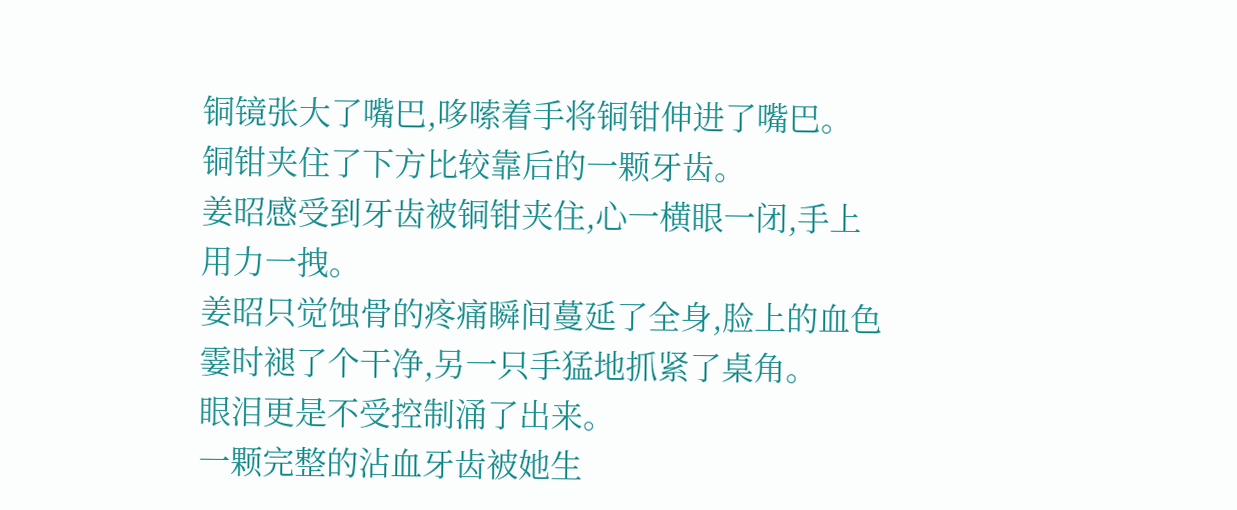铜镜张大了嘴巴,哆嗦着手将铜钳伸进了嘴巴。
铜钳夹住了下方比较靠后的一颗牙齿。
姜昭感受到牙齿被铜钳夹住,心一横眼一闭,手上用力一拽。
姜昭只觉蚀骨的疼痛瞬间蔓延了全身,脸上的血色霎时褪了个干净,另一只手猛地抓紧了桌角。
眼泪更是不受控制涌了出来。
一颗完整的沾血牙齿被她生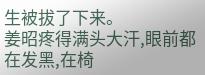生被拔了下来。
姜昭疼得满头大汗,眼前都在发黑,在椅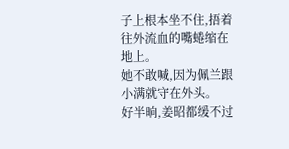子上根本坐不住,捂着往外流血的嘴蜷缩在地上。
她不敢喊,因为佩兰跟小满就守在外头。
好半晌,姜昭都缓不过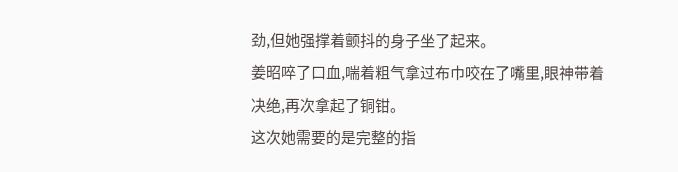劲,但她强撑着颤抖的身子坐了起来。
姜昭啐了口血,喘着粗气拿过布巾咬在了嘴里,眼神带着决绝,再次拿起了铜钳。
这次她需要的是完整的指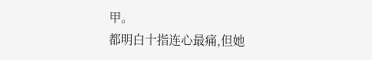甲。
都明白十指连心最痛,但她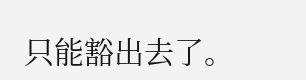只能豁出去了。